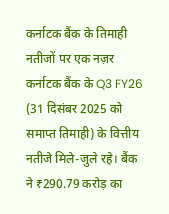कर्नाटक बैंक के तिमाही नतीजों पर एक नज़र
कर्नाटक बैंक के Q3 FY26 (31 दिसंबर 2025 को समाप्त तिमाही) के वित्तीय नतीजे मिले-जुले रहे। बैंक ने ₹290.79 करोड़ का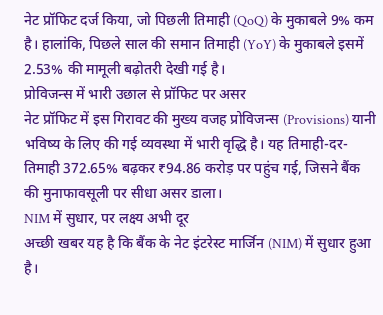नेट प्रॉफिट दर्ज किया, जो पिछली तिमाही (QoQ) के मुकाबले 9% कम है। हालांकि, पिछले साल की समान तिमाही (YoY) के मुकाबले इसमें 2.53% की मामूली बढ़ोतरी देखी गई है।
प्रोविजन्स में भारी उछाल से प्रॉफिट पर असर
नेट प्रॉफिट में इस गिरावट की मुख्य वजह प्रोविजन्स (Provisions) यानी भविष्य के लिए की गई व्यवस्था में भारी वृद्धि है। यह तिमाही-दर-तिमाही 372.65% बढ़कर ₹94.86 करोड़ पर पहुंच गई, जिसने बैंक की मुनाफावसूली पर सीधा असर डाला।
NIM में सुधार, पर लक्ष्य अभी दूर
अच्छी खबर यह है कि बैंक के नेट इंटरेस्ट मार्जिन (NIM) में सुधार हुआ है।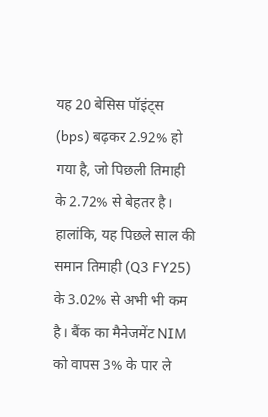यह 20 बेसिस पॉइंट्स (bps) बढ़कर 2.92% हो गया है, जो पिछली तिमाही के 2.72% से बेहतर है। हालांकि, यह पिछले साल की समान तिमाही (Q3 FY25) के 3.02% से अभी भी कम है। बैंक का मैनेजमेंट NIM को वापस 3% के पार ले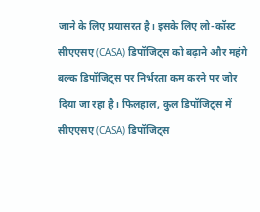जाने के लिए प्रयासरत है। इसके लिए लो-कॉस्ट सीएएसए (CASA) डिपॉजिट्स को बढ़ाने और महंगे बल्क डिपॉजिट्स पर निर्भरता कम करने पर जोर दिया जा रहा है। फिलहाल, कुल डिपॉजिट्स में सीएएसए (CASA) डिपॉजिट्स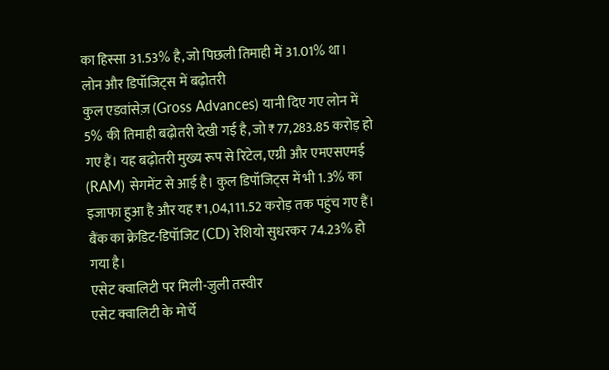का हिस्सा 31.53% है, जो पिछली तिमाही में 31.01% था।
लोन और डिपॉजिट्स में बढ़ोतरी
कुल एडवांसेज़ (Gross Advances) यानी दिए गए लोन में 5% की तिमाही बढ़ोतरी देखी गई है, जो ₹77,283.85 करोड़ हो गए हैं। यह बढ़ोतरी मुख्य रूप से रिटेल, एग्री और एमएसएमई (RAM) सेगमेंट से आई है। कुल डिपॉजिट्स में भी 1.3% का इजाफा हुआ है और यह ₹1,04,111.52 करोड़ तक पहुंच गए हैं। बैंक का क्रेडिट-डिपॉजिट (CD) रेशियो सुधरकर 74.23% हो गया है।
एसेट क्वालिटी पर मिली-जुली तस्वीर
एसेट क्वालिटी के मोर्चे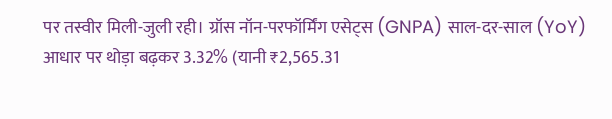पर तस्वीर मिली-जुली रही। ग्रॉस नॉन-परफॉर्मिंग एसेट्स (GNPA) साल-दर-साल (YoY) आधार पर थोड़ा बढ़कर 3.32% (यानी ₹2,565.31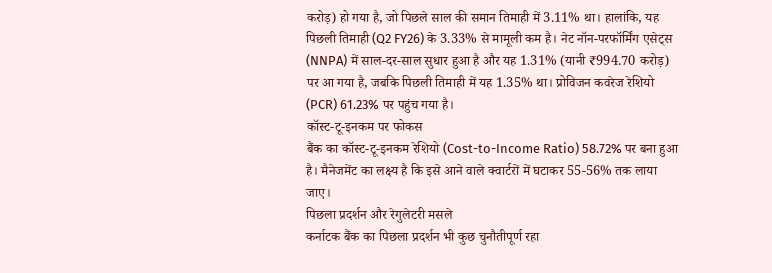करोड़) हो गया है, जो पिछले साल की समान तिमाही में 3.11% था। हालांकि, यह पिछली तिमाही (Q2 FY26) के 3.33% से मामूली कम है। नेट नॉन-परफॉर्मिंग एसेट्स (NNPA) में साल-दर-साल सुधार हुआ है और यह 1.31% (यानी ₹994.70 करोड़) पर आ गया है, जबकि पिछली तिमाही में यह 1.35% था। प्रोविजन कवरेज रेशियो (PCR) 61.23% पर पहुंच गया है।
कॉस्ट-टू-इनकम पर फोकस
बैंक का कॉस्ट-टू-इनकम रेशियो (Cost-to-Income Ratio) 58.72% पर बना हुआ है। मैनेजमेंट का लक्ष्य है कि इसे आने वाले क्वार्टरों में घटाकर 55-56% तक लाया जाए।
पिछला प्रदर्शन और रेगुलेटरी मसले
कर्नाटक बैंक का पिछला प्रदर्शन भी कुछ चुनौतीपूर्ण रहा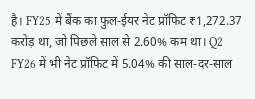है। FY25 में बैंक का फुल-ईयर नेट प्रॉफिट ₹1,272.37 करोड़ था, जो पिछले साल से 2.60% कम था। Q2 FY26 में भी नेट प्रॉफिट में 5.04% की साल-दर-साल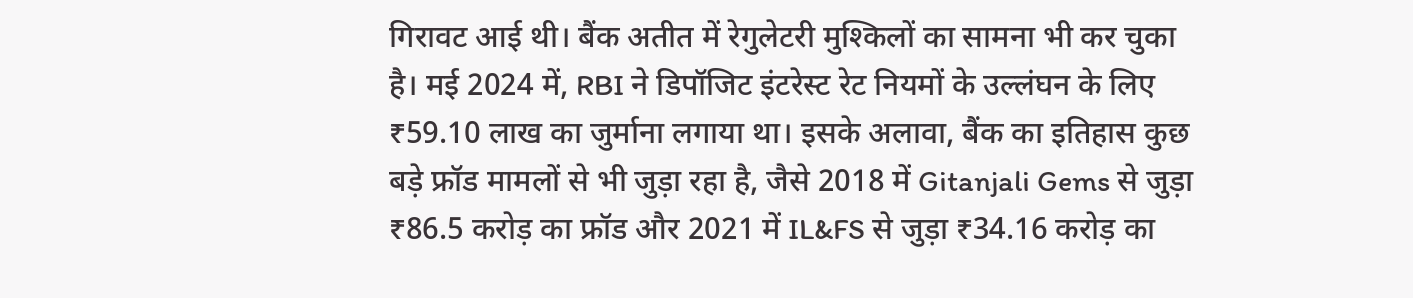गिरावट आई थी। बैंक अतीत में रेगुलेटरी मुश्किलों का सामना भी कर चुका है। मई 2024 में, RBI ने डिपॉजिट इंटरेस्ट रेट नियमों के उल्लंघन के लिए ₹59.10 लाख का जुर्माना लगाया था। इसके अलावा, बैंक का इतिहास कुछ बड़े फ्रॉड मामलों से भी जुड़ा रहा है, जैसे 2018 में Gitanjali Gems से जुड़ा ₹86.5 करोड़ का फ्रॉड और 2021 में IL&FS से जुड़ा ₹34.16 करोड़ का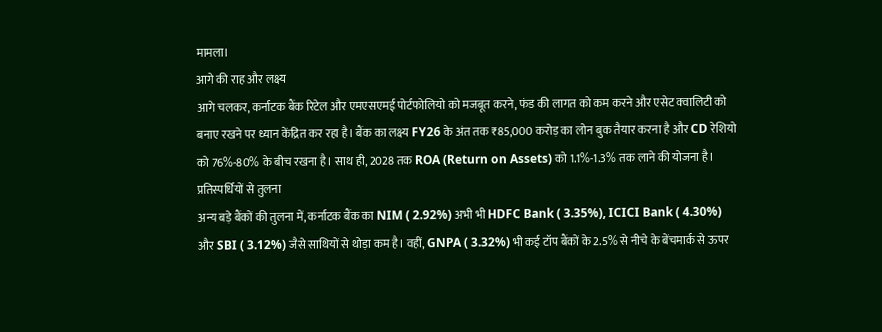मामला।
आगे की राह और लक्ष्य
आगे चलकर, कर्नाटक बैंक रिटेल और एमएसएमई पोर्टफोलियो को मजबूत करने, फंड की लागत को कम करने और एसेट क्वालिटी को बनाए रखने पर ध्यान केंद्रित कर रहा है। बैंक का लक्ष्य FY26 के अंत तक ₹85,000 करोड़ का लोन बुक तैयार करना है और CD रेशियो को 76%-80% के बीच रखना है। साथ ही, 2028 तक ROA (Return on Assets) को 1.1%-1.3% तक लाने की योजना है।
प्रतिस्पर्धियों से तुलना
अन्य बड़े बैंकों की तुलना में, कर्नाटक बैंक का NIM ( 2.92%) अभी भी HDFC Bank ( 3.35%), ICICI Bank ( 4.30%) और SBI ( 3.12%) जैसे साथियों से थोड़ा कम है। वहीं, GNPA ( 3.32%) भी कई टॉप बैंकों के 2.5% से नीचे के बेंचमार्क से ऊपर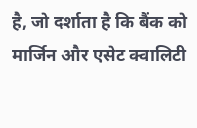है, जो दर्शाता है कि बैंक को मार्जिन और एसेट क्वालिटी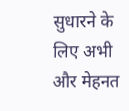सुधारने के लिए अभी और मेहनत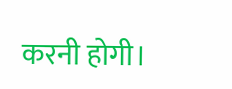करनी होगी।